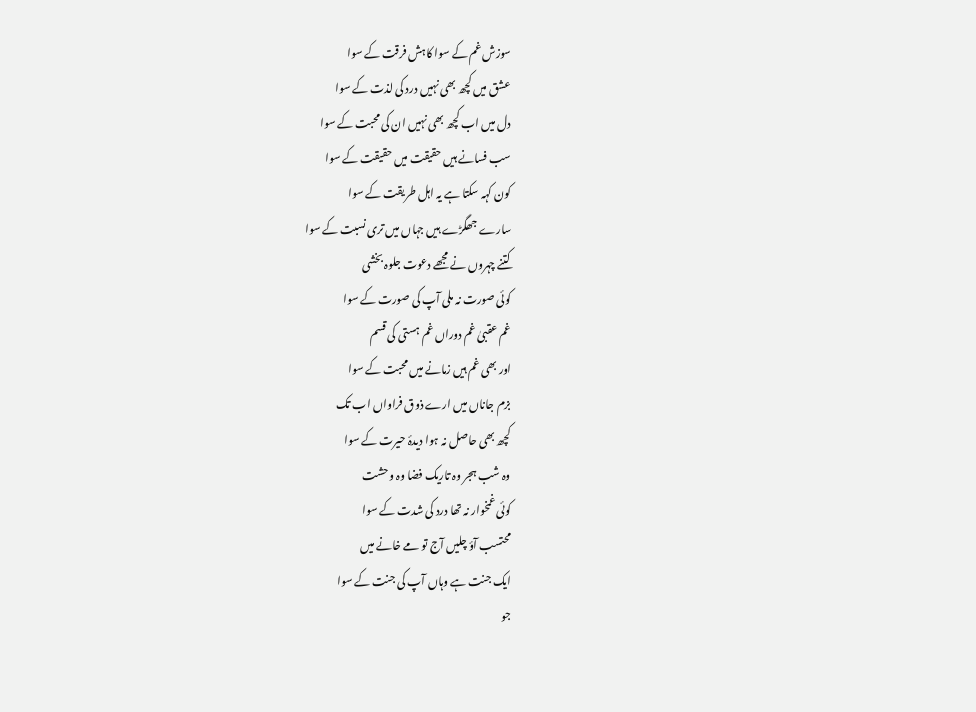سوزش غم کے سوا کاہش فرقت کے سوا
عشق میں کچھ بھی نہیں درد کی لذت کے سوا
دل میں اب کچھ بھی نہیں ان کی محبت کے سوا
سب فسانے ہیں حقیقت میں حقیقت کے سوا
کون کہہ سکتا ہے یہ اہل طریقت کے سوا
سارے جھگڑے ہیں جہاں میں تری نسبت کے سوا
کتنے چہروں نے مجھے دعوت جلوہ بخشی
کوئی صورت نہ ملی آپ کی صورت کے سوا
غم عقبیٰ غم دوراں غم ہستی کی قسم
اور بھی غم ہیں زمانے میں محبت کے سوا
بزم جاناں میں ارے ذوق فراواں اب تک
کچھ بھی حاصل نہ ہوا دیدۂ حیرت کے سوا
وہ شب ہجر وہ تاریک فضا وہ وحشت
کوئی غمخوار نہ تھا درد کی شدت کے سوا
محتسب آؤ چلیں آج تو مے خانے میں
ایک جنت ہے وہاں آپ کی جنت کے سوا
جو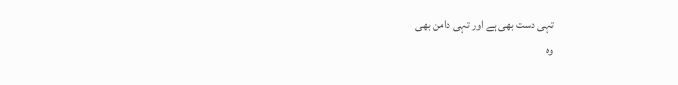تہی دست بھی ہے اور تہی دامن بھی
وہ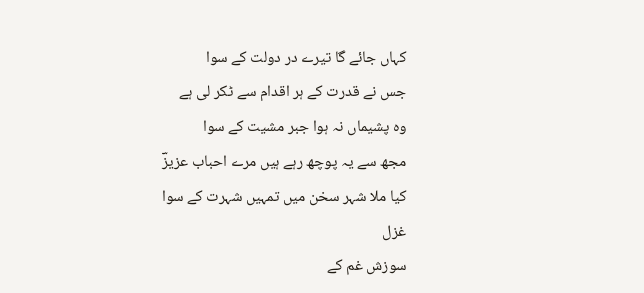کہاں جائے گا تیرے در دولت کے سوا
جس نے قدرت کے ہر اقدام سے ٹکر لی ہے
وہ پشیماں نہ ہوا جبر مشیت کے سوا
مجھ سے یہ پوچھ رہے ہیں مرے احباب عزیزؔ
کیا ملا شہر سخن میں تمہیں شہرت کے سوا
غزل
سوزش غم کے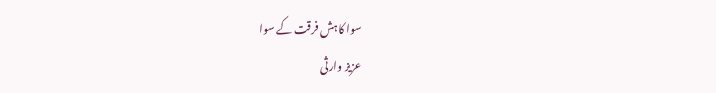سوا کاہش فرقت کے سوا
عزیز وارثی